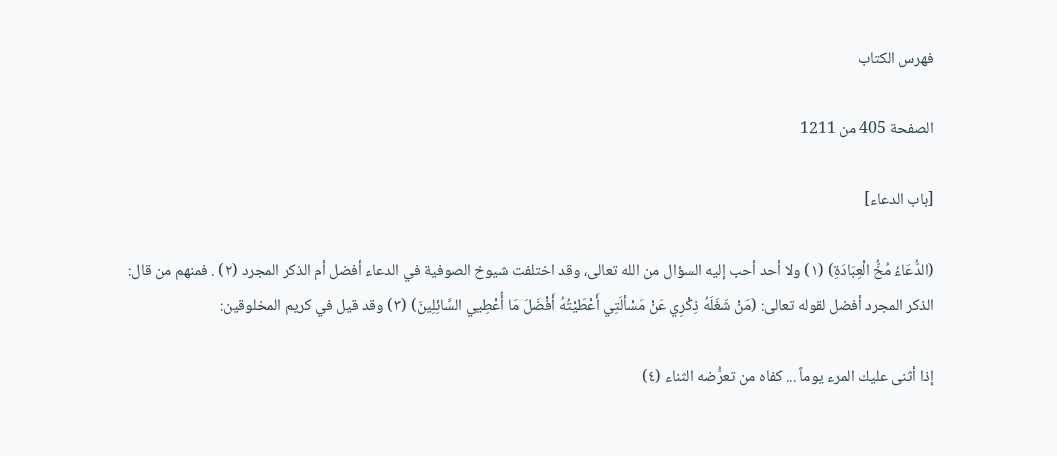فهرس الكتاب

الصفحة 405 من 1211

[باب الدعاء]

(الدُّعَاءُ مُخُّ الْعِبَادَةِ) (١) ولا أحد أحب إليه السؤال من الله تعالى، وقد اختلفت شيوخ الصوفية في الدعاء أفضل أم الذكر المجرد (٢) . فمنهم من قال: الذكر المجرد أفضل لقوله تعالى: (مَنْ شَغَلَهُ ذِكْرِي عَنْ مَسْألَتِي أَعْطَيْتُهُ أَفْضَلَ مَا أُعْطِيي السَّائِلِينَ) (٣) وقد قيل في كريم المخلوقين:

إذا أثنى عليك المرء يوماً ... كفاه من تعرُّضه الثناء (٤)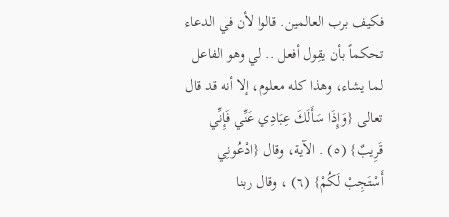فكيف برب العالمين. قالوا لأن في الدعاء تحكماً بأن يقِول أفعل .. لي وهو الفاعل لما يشاء، وهذا كله معلوم، إلا أنه قد قال تعالى {وَإِذَا سَأَلَكَ عِبَادِي عَنِّي فَإِنِّي قَرِيبٌ} (٥) . الآية، وقال {ادْعُونِي أَسْتَجِبْ لَكُمْ} (٦) ، وقال ربنا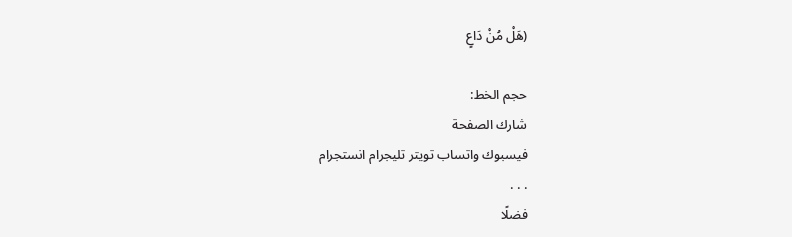(هَلْ مُنْ دَاعٍ

حجم الخط:
شارك الصفحة
فيسبوك واتساب تويتر تليجرام انستجرام
. . .
فضلًا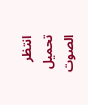انتظر تحميل الصوت